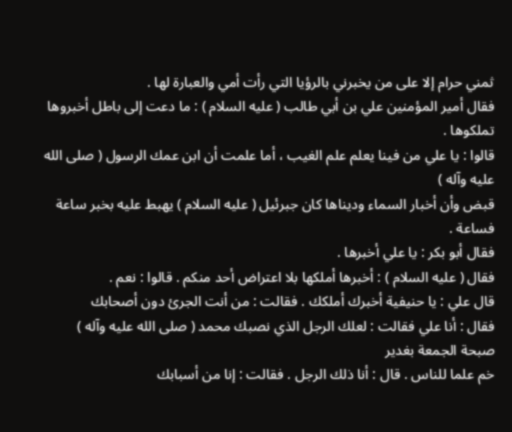ثمني حرام إلا على من يخبرني بالرؤيا التي رأت أمي والعبارة لها .
فقال أمير المؤمنين علي بن أبي طالب ( عليه السلام ) : ما دعت إلى باطل أخبروها
تملكوها .
قالوا : يا علي من فينا يعلم علم الغيب ، أما علمت أن ابن عمك الرسول ( صلى الله عليه وآله )
قبض وأن أخبار السماء وديناها كان جبرئيل ( عليه السلام ) يهبط عليه بخبر ساعة فساعة .
فقال أبو بكر : يا علي أخبرها .
فقال ( عليه السلام ) : أخبرها أملكها بلا اعتراض أحد منكم . قالوا : نعم .
قال علي : يا حنيفية أخبرك أملكك . فقالت : من أنت الجرئ دون أصحابك
فقال : أنا علي فقالت : لعلك الرجل الذي نصبك محمد ( صلى الله عليه وآله ) صبحة الجمعة بغدير
خم علما للناس . قال : أنا ذلك الرجل . فقالت : إنا من أسبابك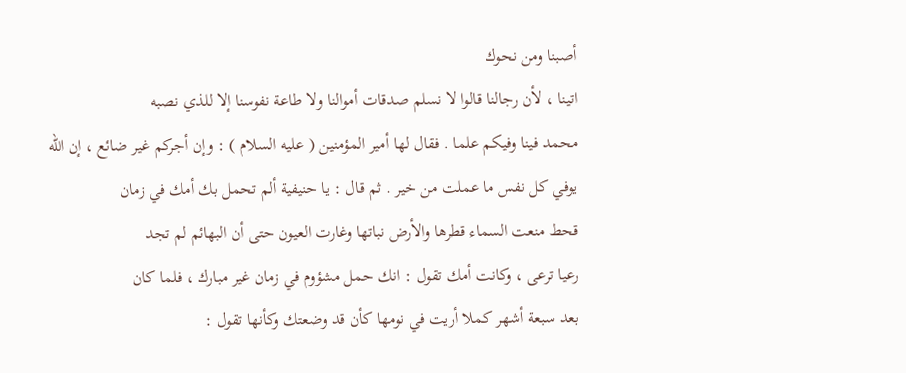أصبنا ومن نحوك
اتينا ، لأن رجالنا قالوا لا نسلم صدقات أموالنا ولا طاعة نفوسنا إلا للذي نصبه
محمد فينا وفيكم علما . فقال لها أمير المؤمنين ( عليه السلام ) : وإن أجركم غير ضائع ، إن الله
يوفي كل نفس ما عملت من خير . ثم قال : يا حنيفية ألم تحمل بك أمك في زمان
قحط منعت السماء قطرها والأرض نباتها وغارت العيون حتى أن البهائم لم تجد
رعيا ترعى ، وكانت أمك تقول : انك حمل مشؤوم في زمان غير مبارك ، فلما كان
بعد سبعة أشهر كملا أريت في نومها كأن قد وضعتك وكأنها تقول :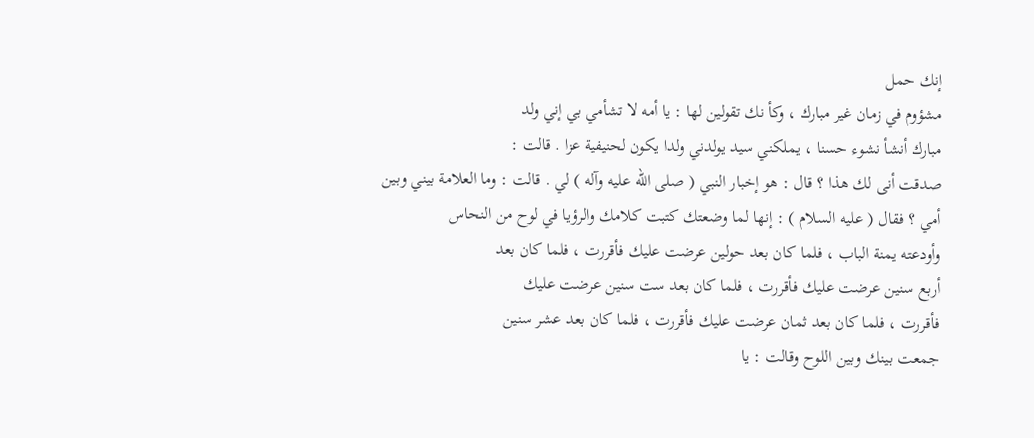إنك حمل
مشؤوم في زمان غير مبارك ، وكأ نك تقولين لها : يا أمه لا تشأمي بي إني ولد
مبارك أنشأ نشوء حسنا ، يملكني سيد يولدني ولدا يكون لحنيفية عزا . قالت :
صدقت أنى لك هذا ؟ قال : هو إخبار النبي ( صلى الله عليه وآله ) لي . قالت : وما العلامة بيني وبين
أمي ؟ فقال ( عليه السلام ) : إنها لما وضعتك كتبت كلامك والرؤيا في لوح من النحاس
وأودعته يمنة الباب ، فلما كان بعد حولين عرضت عليك فأقررت ، فلما كان بعد
أربع سنين عرضت عليك فأقررت ، فلما كان بعد ست سنين عرضت عليك
فأقررت ، فلما كان بعد ثمان عرضت عليك فأقررت ، فلما كان بعد عشر سنين
جمعت بينك وبين اللوح وقالت : يا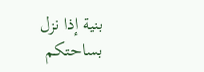بنية إذا نزل بساحتكم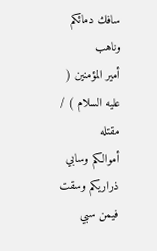سافك دمائكم وناهب
أمير المؤمنين ( عليه السلام ) / مقتله
أموالكم وسابي ذراريكم وسقت فيمن سبي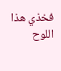فخذي هذا اللوح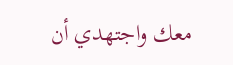معك واجتهدي أن